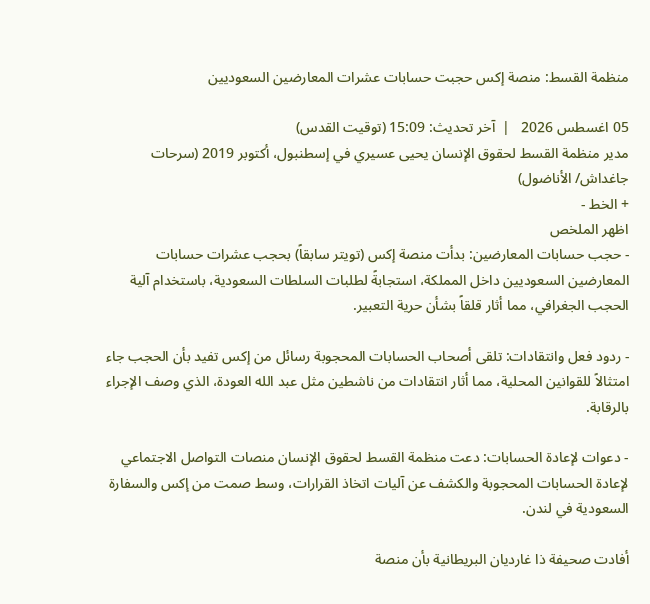منظمة القسط: منصة إكس حجبت حسابات عشرات المعارضين السعوديين

05 اغسطس 2026   |  آخر تحديث: 15:09 (توقيت القدس)
مدير منظمة القسط لحقوق الإنسان يحيى عسيري في إسطنبول، أكتوبر 2019 (سرحات جاغداش/ الأناضول)
+ الخط -
اظهر الملخص
- حجب حسابات المعارضين: بدأت منصة إكس (تويتر سابقاً) بحجب عشرات حسابات المعارضين السعوديين داخل المملكة، استجابةً لطلبات السلطات السعودية، باستخدام آلية الحجب الجغرافي، مما أثار قلقاً بشأن حرية التعبير.

- ردود فعل وانتقادات: تلقى أصحاب الحسابات المحجوبة رسائل من إكس تفيد بأن الحجب جاء امتثالاً للقوانين المحلية، مما أثار انتقادات من ناشطين مثل عبد الله العودة، الذي وصف الإجراء بالرقابة.

- دعوات لإعادة الحسابات: دعت منظمة القسط لحقوق الإنسان منصات التواصل الاجتماعي لإعادة الحسابات المحجوبة والكشف عن آليات اتخاذ القرارات، وسط صمت من إكس والسفارة السعودية في لندن.

أفادت صحيفة ذا غارديان البريطانية بأن منصة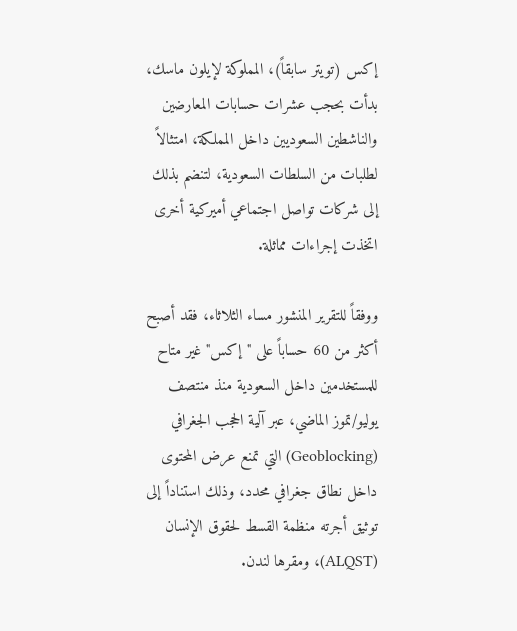إكس (تويتر سابقاً)، المملوكة لإيلون ماسك، بدأت بحجب عشرات حسابات المعارضين والناشطين السعوديين داخل المملكة، امتثالاً لطلبات من السلطات السعودية، لتنضم بذلك إلى شركات تواصل اجتماعي أميركية أخرى اتخذت إجراءات مماثلة.

ووفقاً للتقرير المنشور مساء الثلاثاء، فقد أصبح أكثر من 60 حساباً على "إكس" غير متاح للمستخدمين داخل السعودية منذ منتصف يوليو/تموز الماضي، عبر آلية الحجب الجغرافي (Geoblocking) التي تمنع عرض المحتوى داخل نطاق جغرافي محدد، وذلك استناداً إلى توثيق أجرته منظمة القسط لحقوق الإنسان (ALQST)، ومقرها لندن.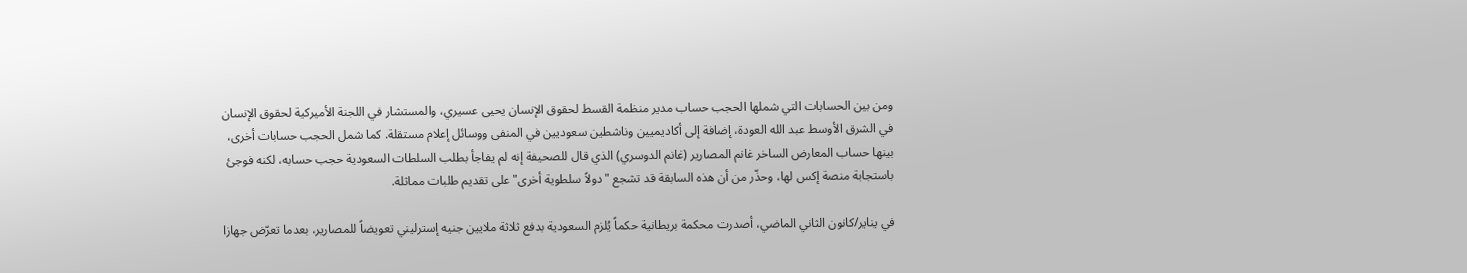ومن بين الحسابات التي شملها الحجب حساب مدير منظمة القسط لحقوق الإنسان يحيى عسيري، والمستشار في اللجنة الأميركية لحقوق الإنسان في الشرق الأوسط عبد الله العودة، إضافة إلى أكاديميين وناشطين سعوديين في المنفى ووسائل إعلام مستقلة. كما شمل الحجب حسابات أخرى، بينها حساب المعارض الساخر غانم المصارير (غانم الدوسري) الذي قال للصحيفة إنه لم يفاجأ بطلب السلطات السعودية حجب حسابه، لكنه فوجئ باستجابة منصة إكس لها، وحذّر من أن هذه السابقة قد تشجع "دولاً سلطوية أخرى" على تقديم طلبات مماثلة.

في يناير/كانون الثاني الماضي، أصدرت محكمة بريطانية حكماً يُلزم السعودية بدفع ثلاثة ملايين جنيه إسترليني تعويضاً للمصارير، بعدما تعرّض جهازا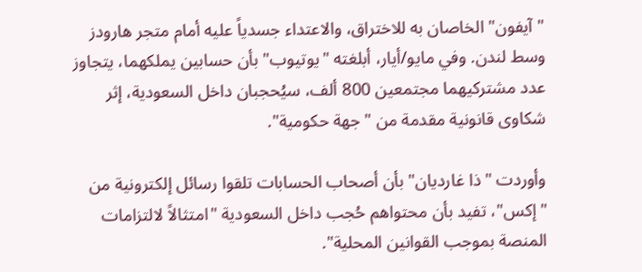"آيفون" الخاصان به للاختراق، والاعتداء جسدياً عليه أمام متجر هارودز وسط لندن. وفي مايو/أيار، أبلغته "يوتيوب" بأن حسابين يملكهما، يتجاوز عدد مشتركيهما مجتمعين 800 ألف، سيُحجبان داخل السعودية، إثر شكاوى قانونية مقدمة من "جهة حكومية".

وأوردت "ذا غارديان" بأن أصحاب الحسابات تلقوا رسائل إلكترونية من "إكس"، تفيد بأن محتواهم حُجب داخل السعودية "امتثالاً لالتزامات المنصة بموجب القوانين المحلية".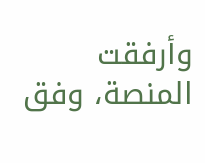وأرفقت المنصة، وفق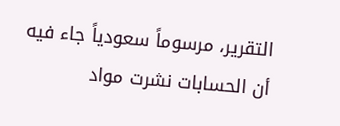التقرير، مرسوماً سعودياً جاء فيه أن الحسابات نشرت مواد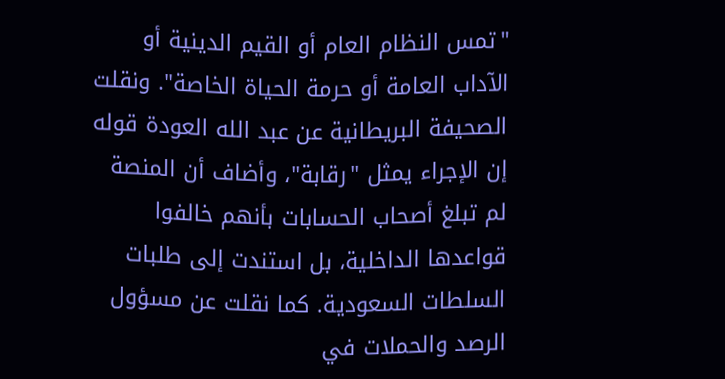"تمس النظام العام أو القيم الدينية أو الآداب العامة أو حرمة الحياة الخاصة". ونقلت الصحيفة البريطانية عن عبد الله العودة قوله إن الإجراء يمثل "رقابة"، وأضاف أن المنصة لم تبلغ أصحاب الحسابات بأنهم خالفوا قواعدها الداخلية، بل استندت إلى طلبات السلطات السعودية. كما نقلت عن مسؤول الرصد والحملات في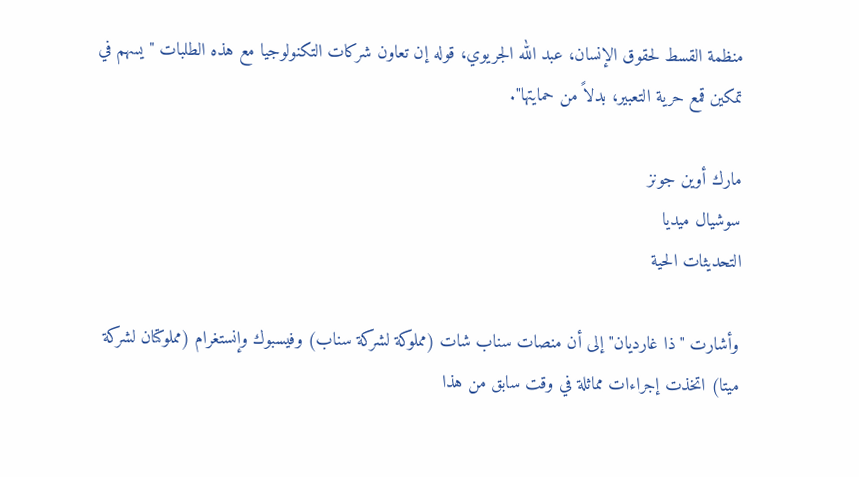منظمة القسط لحقوق الإنسان، عبد الله الجريوي، قوله إن تعاون شركات التكنولوجيا مع هذه الطلبات "يسهم في تمكين قمع حرية التعبير، بدلاً من حمايتها".

مارك أوين جونز
سوشيال ميديا
التحديثات الحية

وأشارت "ذا غارديان" إلى أن منصات سناب شات (مملوكة لشركة سناب) وفيسبوك وإنستغرام (مملوكتان لشركة ميتا) اتخذت إجراءات مماثلة في وقت سابق من هذا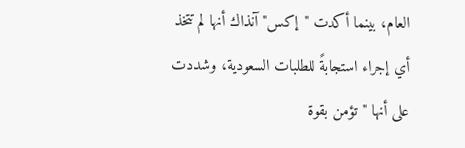العام، بينما أكدت "إكس" آنذاك أنها لم تتخذ أي إجراء استجابةً للطلبات السعودية، وشددت على أنها "تؤمن بقوة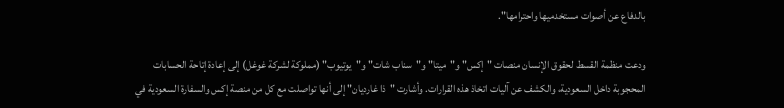بالدفاع عن أصوات مستخدميها واحترامها".

ودعت منظمة القسط لحقوق الإنسان منصات "إكس" و"ميتا" و"سناب شات" و"يوتيوب" (مملوكة لشركة غوغل) إلى إعادة إتاحة الحسابات المحجوبة داخل السعودية، والكشف عن آليات اتخاذ هذه القرارات. وأشارت "ذا غارديان" إلى أنها تواصلت مع كل من منصة إكس والسفارة السعودية في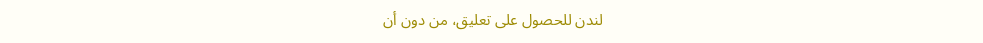لندن للحصول على تعليق، من دون أن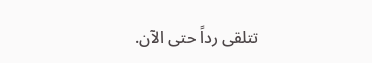تتلقى رداً حتى الآن.